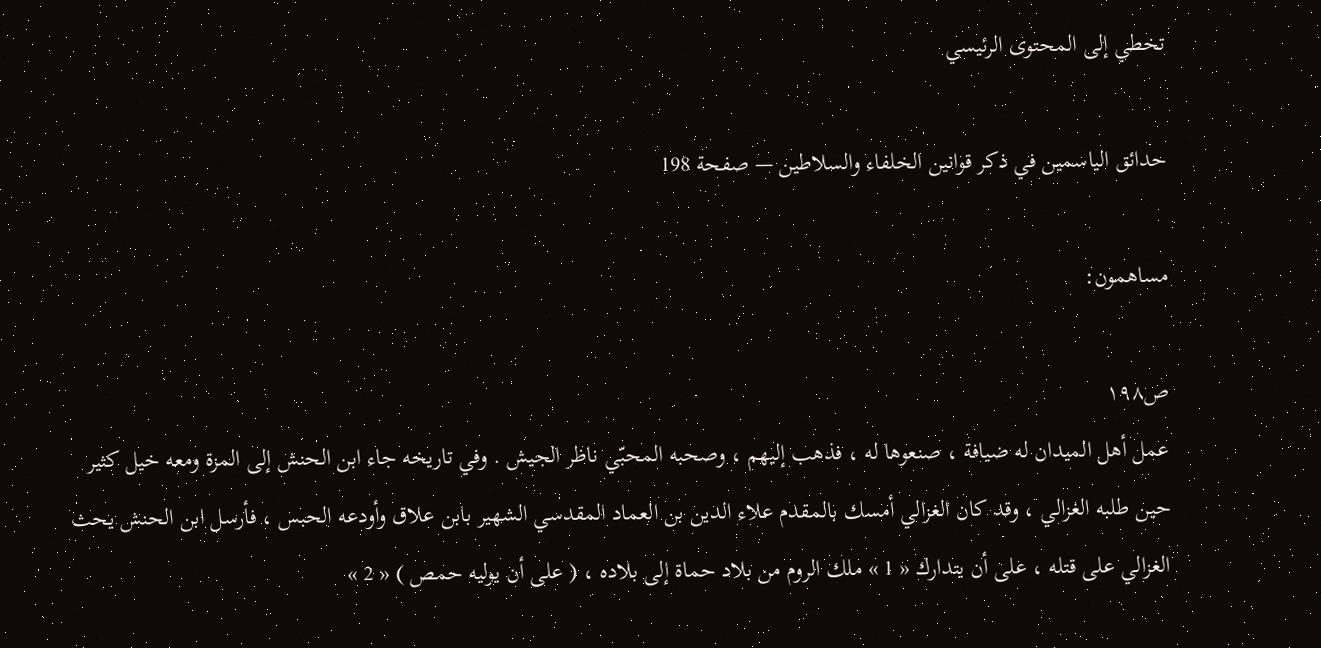تخطي إلى المحتوى الرئيسي

حدائق الياسمين في ذكر قوانين الخلفاء والسلاطين — صفحة 198

مساهمون:

ص١٩٨
عمل أهل الميدان له ضيافة ، صنعوها له ، فذهب إليهم ، وصحبه المحبّي ناظر الجيش . وفي تاريخه جاء ابن الحنش إلى المزة ومعه خيل كثير حين طلبه الغزالي ، وقد كان الغزالي أمسك بالمقدم علاء الدين بن العماد المقدسي الشهير بابن علاق وأودعه الحبس ، فأرسل ابن الحنش يحث الغزالي على قتله ، على أن يتدارك « 1 » ملك الروم من بلاد حماة إلى بلاده ، ( على أن يوليه حمص ) « 2 »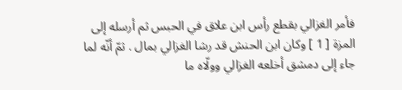فأمر الغزالي بقطع رأس ابن علاق في الحبس ثم أرسله إلى المزة [ 1 ] وكان ابن الحنش قد رشا الغزالي بمال . ثمّ أنّه لما جاء إلى دمشق أخلعه الغزالي وولّاه ما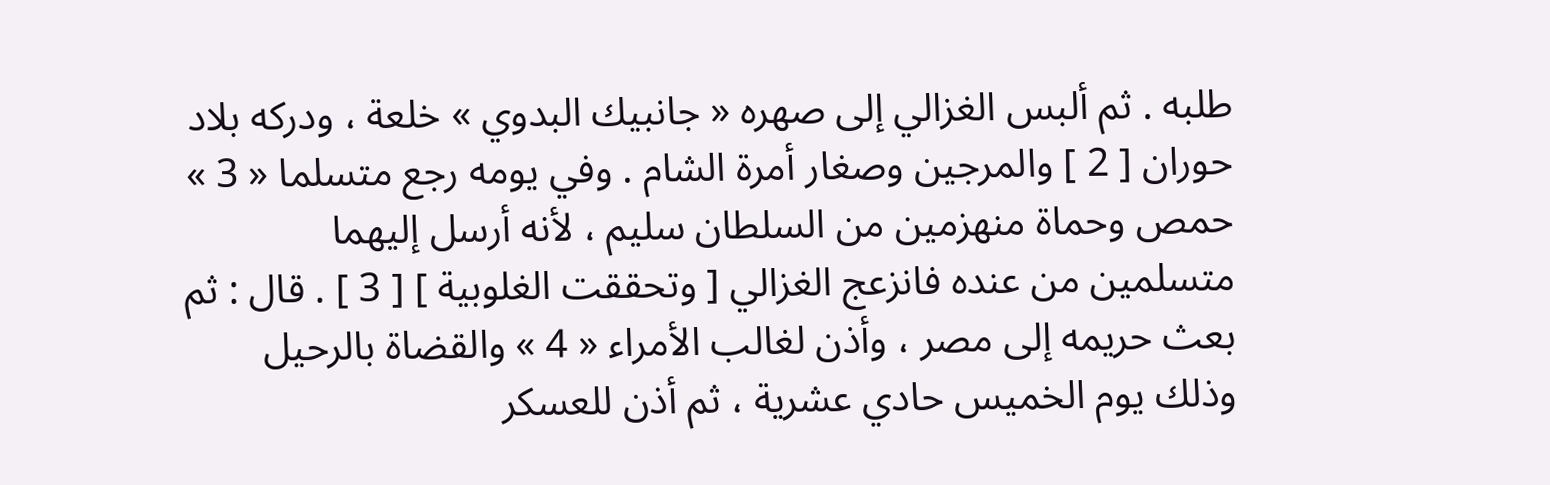طلبه . ثم ألبس الغزالي إلى صهره « جانبيك البدوي » خلعة ، ودركه بلاد حوران [ 2 ] والمرجين وصغار أمرة الشام . وفي يومه رجع متسلما « 3 » حمص وحماة منهزمين من السلطان سليم ، لأنه أرسل إليهما متسلمين من عنده فانزعج الغزالي [ وتحققت الغلوبية ] [ 3 ] . قال : ثم بعث حريمه إلى مصر ، وأذن لغالب الأمراء « 4 » والقضاة بالرحيل وذلك يوم الخميس حادي عشرية ، ثم أذن للعسكر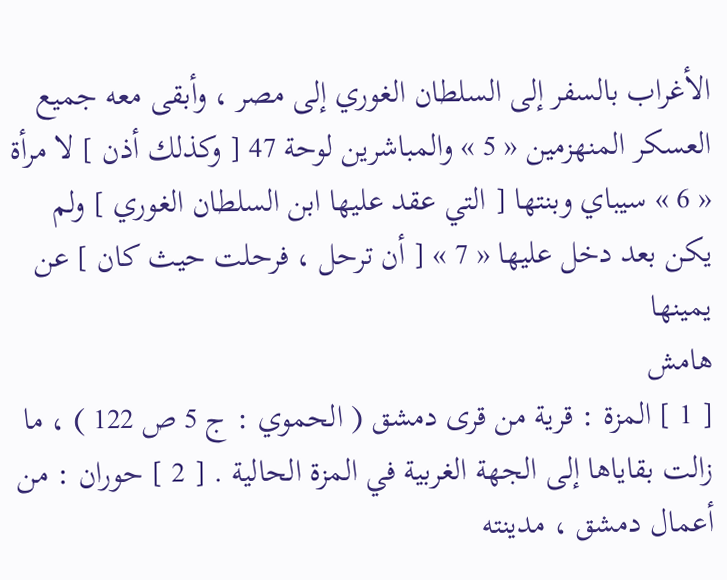الأغراب بالسفر إلى السلطان الغوري إلى مصر ، وأبقى معه جميع العسكر المنهزمين « 5 » والمباشرين لوحة 47 [ وكذلك أذن ] لا مرأة « 6 » سيباي وبنتها [ التي عقد عليها ابن السلطان الغوري ] ولم يكن بعد دخل عليها « 7 » [ أن ترحل ، فرحلت حيث كان ] عن يمينها
هامش
[ 1 ] المزة : قرية من قرى دمشق ( الحموي : ج 5 ص 122 ) ، ما زالت بقاياها إلى الجهة الغربية في المزة الحالية . [ 2 ] حوران : من أعمال دمشق ، مدينته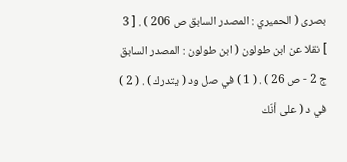بصرى ( الحميري : المصدر السابق ص 206 ) . [ 3 ] نقلا عن ابن طولون ( ابن طولون : المصدر السابق ج 2 - ص 26 ) . ( 1 ) في صل ود ( يتدرك ) . ( 2 ) في د ( على أنّك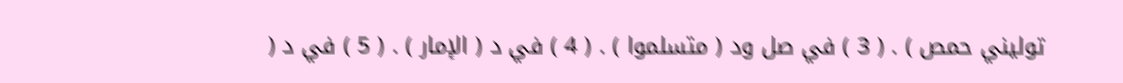توليني حمص ) . ( 3 ) في صل ود ( متسلموا ) . ( 4 ) في د ( الإمار ) . ( 5 ) في د (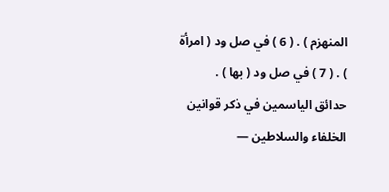المنهزم ) . ( 6 ) في صل ود ( امرأة ) . ( 7 ) في صل ود ( بها ) .
حدائق الياسمين في ذكر قوانين الخلفاء والسلاطين —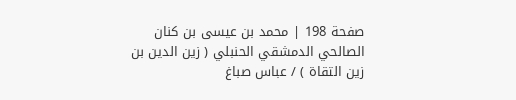صفحة 198 | محمد بن عيسى بن كنان الصالحي الدمشقي الحنبلي ( زين الدين بن زين التقاة ) / عباس صباغ